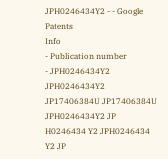JPH0246434Y2 - - Google Patents
Info
- Publication number
- JPH0246434Y2 JPH0246434Y2 JP17406384U JP17406384U JPH0246434Y2 JP H0246434 Y2 JPH0246434 Y2 JP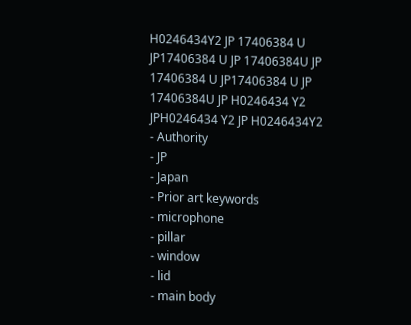H0246434Y2 JP 17406384 U JP17406384 U JP 17406384U JP 17406384 U JP17406384 U JP 17406384U JP H0246434 Y2 JPH0246434 Y2 JP H0246434Y2
- Authority
- JP
- Japan
- Prior art keywords
- microphone
- pillar
- window
- lid
- main body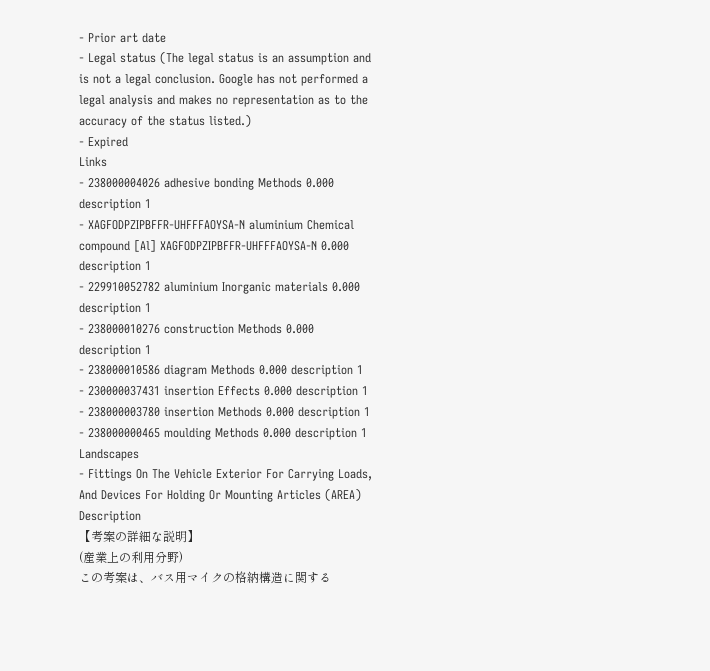- Prior art date
- Legal status (The legal status is an assumption and is not a legal conclusion. Google has not performed a legal analysis and makes no representation as to the accuracy of the status listed.)
- Expired
Links
- 238000004026 adhesive bonding Methods 0.000 description 1
- XAGFODPZIPBFFR-UHFFFAOYSA-N aluminium Chemical compound [Al] XAGFODPZIPBFFR-UHFFFAOYSA-N 0.000 description 1
- 229910052782 aluminium Inorganic materials 0.000 description 1
- 238000010276 construction Methods 0.000 description 1
- 238000010586 diagram Methods 0.000 description 1
- 230000037431 insertion Effects 0.000 description 1
- 238000003780 insertion Methods 0.000 description 1
- 238000000465 moulding Methods 0.000 description 1
Landscapes
- Fittings On The Vehicle Exterior For Carrying Loads, And Devices For Holding Or Mounting Articles (AREA)
Description
【考案の詳細な説明】
(産業上の利用分野)
この考案は、バス用マイクの格納構造に関する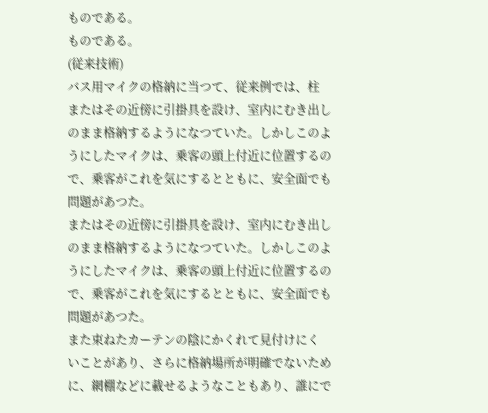ものである。
ものである。
(従来技術)
バス用マイクの格納に当つて、従来例では、柱
またはその近傍に引掛具を設け、室内にむき出し
のまま格納するようになつていた。しかしこのよ
うにしたマイクは、乗客の頭上付近に位置するの
で、乗客がこれを気にするとともに、安全面でも
問題があつた。
またはその近傍に引掛具を設け、室内にむき出し
のまま格納するようになつていた。しかしこのよ
うにしたマイクは、乗客の頭上付近に位置するの
で、乗客がこれを気にするとともに、安全面でも
問題があつた。
また束ねたカーテンの陰にかくれて見付けにく
いことがあり、さらに格納場所が明確でないため
に、網棚などに載せるようなこともあり、誰にで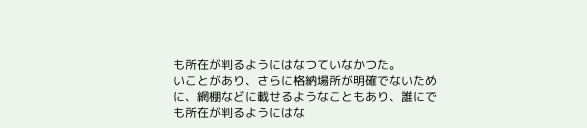も所在が判るようにはなつていなかつた。
いことがあり、さらに格納場所が明確でないため
に、網棚などに載せるようなこともあり、誰にで
も所在が判るようにはな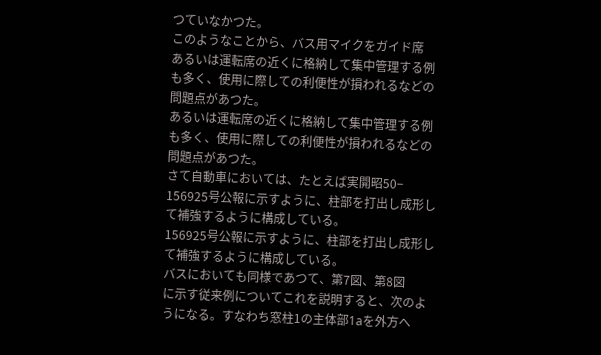つていなかつた。
このようなことから、バス用マイクをガイド席
あるいは運転席の近くに格納して集中管理する例
も多く、使用に際しての利便性が損われるなどの
問題点があつた。
あるいは運転席の近くに格納して集中管理する例
も多く、使用に際しての利便性が損われるなどの
問題点があつた。
さて自動車においては、たとえば実開昭50−
156925号公報に示すように、柱部を打出し成形し
て補強するように構成している。
156925号公報に示すように、柱部を打出し成形し
て補強するように構成している。
バスにおいても同様であつて、第7図、第8図
に示す従来例についてこれを説明すると、次のよ
うになる。すなわち窓柱1の主体部1aを外方へ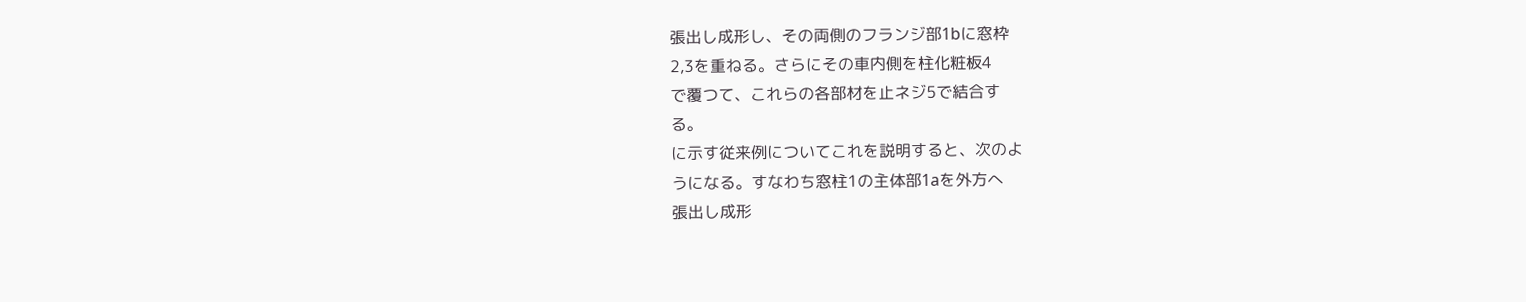張出し成形し、その両側のフランジ部1bに窓枠
2,3を重ねる。さらにその車内側を柱化粧板4
で覆つて、これらの各部材を止ネジ5で結合す
る。
に示す従来例についてこれを説明すると、次のよ
うになる。すなわち窓柱1の主体部1aを外方へ
張出し成形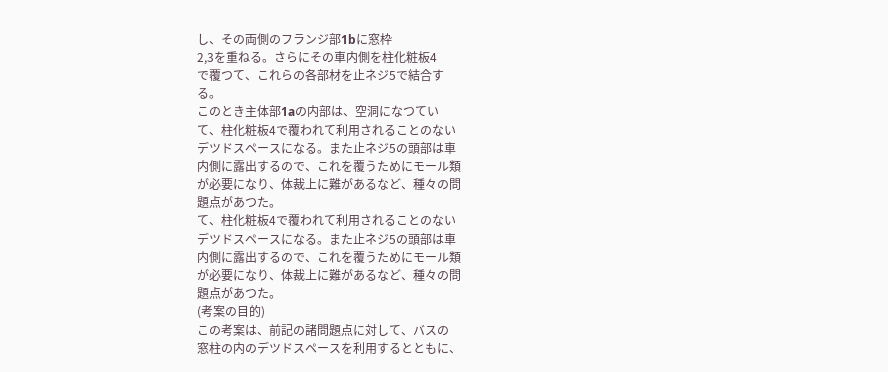し、その両側のフランジ部1bに窓枠
2,3を重ねる。さらにその車内側を柱化粧板4
で覆つて、これらの各部材を止ネジ5で結合す
る。
このとき主体部1aの内部は、空洞になつてい
て、柱化粧板4で覆われて利用されることのない
デツドスペースになる。また止ネジ5の頭部は車
内側に露出するので、これを覆うためにモール類
が必要になり、体裁上に難があるなど、種々の問
題点があつた。
て、柱化粧板4で覆われて利用されることのない
デツドスペースになる。また止ネジ5の頭部は車
内側に露出するので、これを覆うためにモール類
が必要になり、体裁上に難があるなど、種々の問
題点があつた。
(考案の目的)
この考案は、前記の諸問題点に対して、バスの
窓柱の内のデツドスペースを利用するとともに、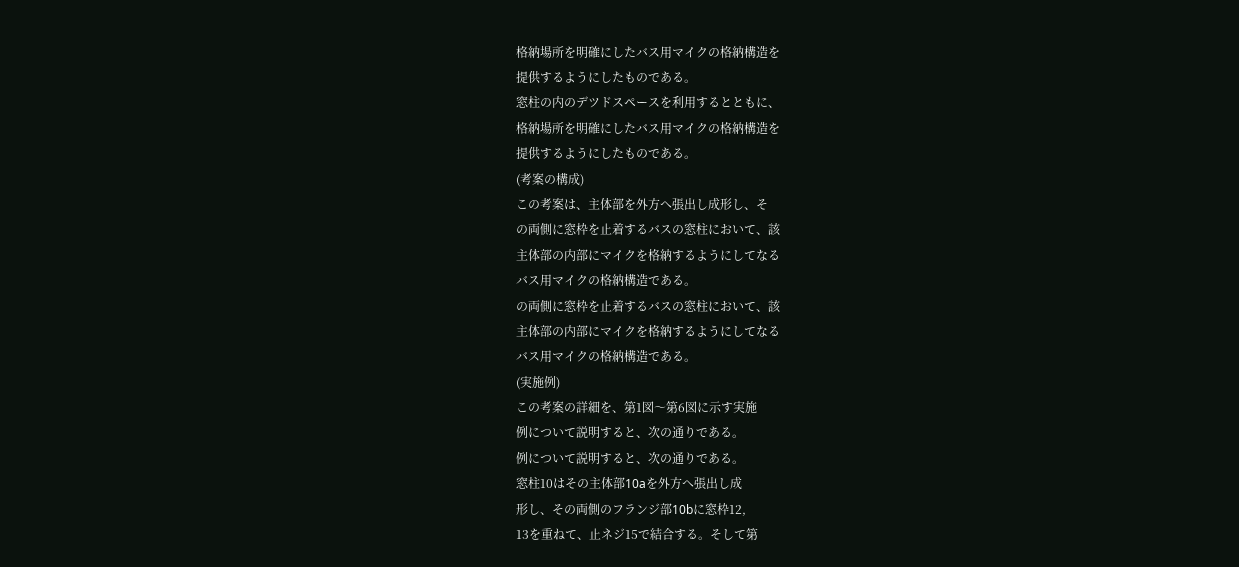格納場所を明確にしたバス用マイクの格納構造を
提供するようにしたものである。
窓柱の内のデツドスペースを利用するとともに、
格納場所を明確にしたバス用マイクの格納構造を
提供するようにしたものである。
(考案の構成)
この考案は、主体部を外方へ張出し成形し、そ
の両側に窓枠を止着するバスの窓柱において、該
主体部の内部にマイクを格納するようにしてなる
バス用マイクの格納構造である。
の両側に窓枠を止着するバスの窓柱において、該
主体部の内部にマイクを格納するようにしてなる
バス用マイクの格納構造である。
(実施例)
この考案の詳細を、第1図〜第6図に示す実施
例について説明すると、次の通りである。
例について説明すると、次の通りである。
窓柱10はその主体部10aを外方へ張出し成
形し、その両側のフランジ部10bに窓枠12,
13を重ねて、止ネジ15で結合する。そして第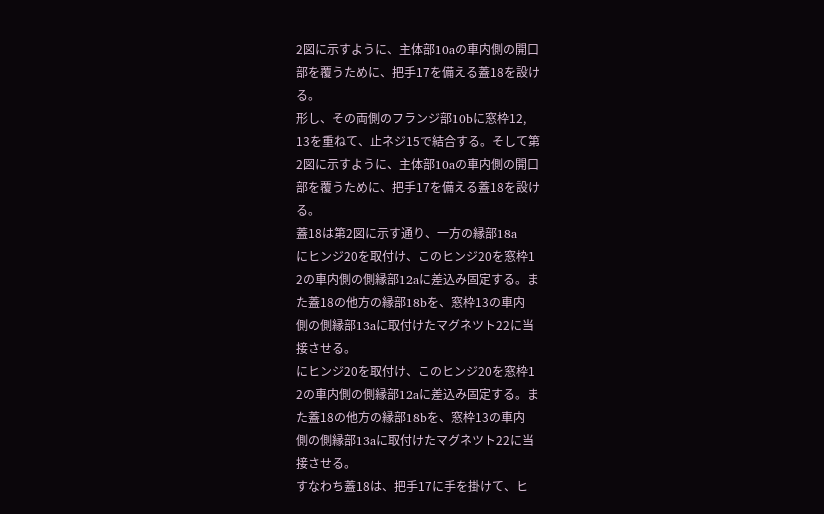2図に示すように、主体部10aの車内側の開口
部を覆うために、把手17を備える蓋18を設け
る。
形し、その両側のフランジ部10bに窓枠12,
13を重ねて、止ネジ15で結合する。そして第
2図に示すように、主体部10aの車内側の開口
部を覆うために、把手17を備える蓋18を設け
る。
蓋18は第2図に示す通り、一方の縁部18a
にヒンジ20を取付け、このヒンジ20を窓枠1
2の車内側の側縁部12aに差込み固定する。ま
た蓋18の他方の縁部18bを、窓枠13の車内
側の側縁部13aに取付けたマグネツト22に当
接させる。
にヒンジ20を取付け、このヒンジ20を窓枠1
2の車内側の側縁部12aに差込み固定する。ま
た蓋18の他方の縁部18bを、窓枠13の車内
側の側縁部13aに取付けたマグネツト22に当
接させる。
すなわち蓋18は、把手17に手を掛けて、ヒ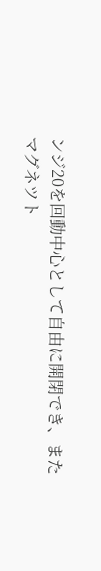ンジ20を回動中心として自由に開閉でき、また
マグネツト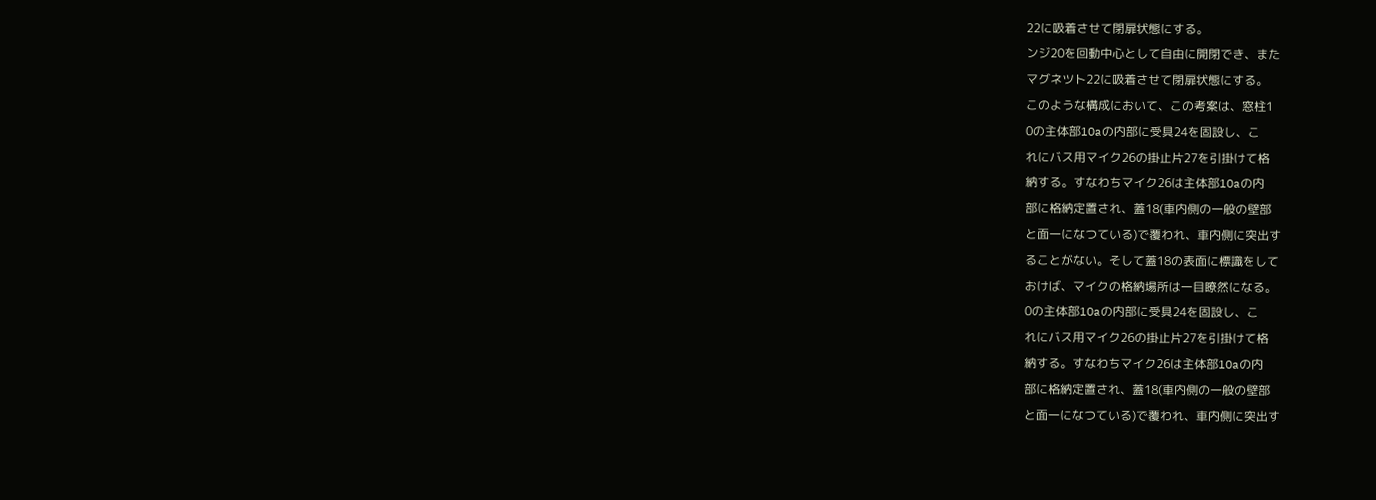22に吸着させて閉扉状態にする。
ンジ20を回動中心として自由に開閉でき、また
マグネツト22に吸着させて閉扉状態にする。
このような構成において、この考案は、窓柱1
0の主体部10aの内部に受具24を固設し、こ
れにバス用マイク26の掛止片27を引掛けて格
納する。すなわちマイク26は主体部10aの内
部に格納定置され、蓋18(車内側の一般の壁部
と面一になつている)で覆われ、車内側に突出す
ることがない。そして蓋18の表面に標識をして
おけば、マイクの格納場所は一目瞭然になる。
0の主体部10aの内部に受具24を固設し、こ
れにバス用マイク26の掛止片27を引掛けて格
納する。すなわちマイク26は主体部10aの内
部に格納定置され、蓋18(車内側の一般の壁部
と面一になつている)で覆われ、車内側に突出す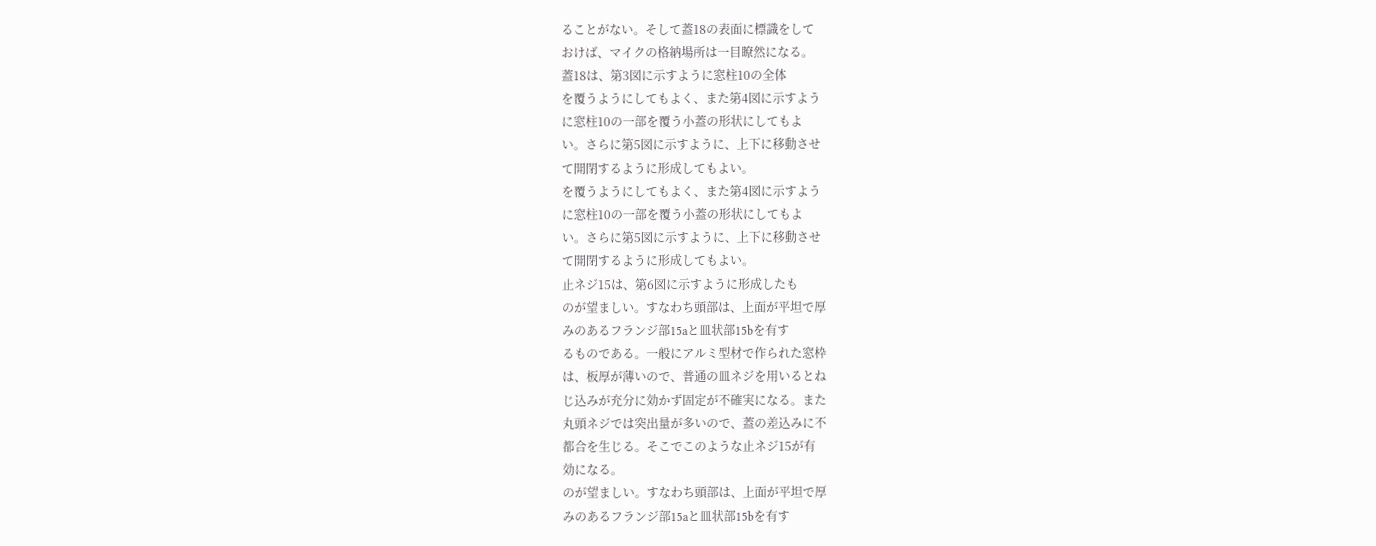ることがない。そして蓋18の表面に標識をして
おけば、マイクの格納場所は一目瞭然になる。
蓋18は、第3図に示すように窓柱10の全体
を覆うようにしてもよく、また第4図に示すよう
に窓柱10の一部を覆う小蓋の形状にしてもよ
い。さらに第5図に示すように、上下に移動させ
て開閉するように形成してもよい。
を覆うようにしてもよく、また第4図に示すよう
に窓柱10の一部を覆う小蓋の形状にしてもよ
い。さらに第5図に示すように、上下に移動させ
て開閉するように形成してもよい。
止ネジ15は、第6図に示すように形成したも
のが望ましい。すなわち頭部は、上面が平坦で厚
みのあるフランジ部15aと皿状部15bを有す
るものである。一般にアルミ型材で作られた窓枠
は、板厚が薄いので、普通の皿ネジを用いるとね
じ込みが充分に効かず固定が不確実になる。また
丸頭ネジでは突出量が多いので、蓋の差込みに不
都合を生じる。そこでこのような止ネジ15が有
効になる。
のが望ましい。すなわち頭部は、上面が平坦で厚
みのあるフランジ部15aと皿状部15bを有す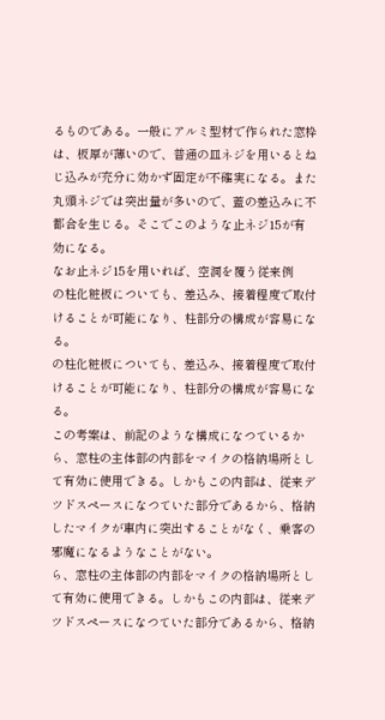るものである。一般にアルミ型材で作られた窓枠
は、板厚が薄いので、普通の皿ネジを用いるとね
じ込みが充分に効かず固定が不確実になる。また
丸頭ネジでは突出量が多いので、蓋の差込みに不
都合を生じる。そこでこのような止ネジ15が有
効になる。
なお止ネジ15を用いれば、空洞を覆う従来例
の柱化粧板についても、差込み、接着程度で取付
けることが可能になり、柱部分の構成が容易にな
る。
の柱化粧板についても、差込み、接着程度で取付
けることが可能になり、柱部分の構成が容易にな
る。
この考案は、前記のような構成になつているか
ら、窓柱の主体部の内部をマイクの格納場所とし
て有効に使用できる。しかもこの内部は、従来デ
ツドスペースになつていた部分であるから、格納
したマイクが車内に突出することがなく、乗客の
邪魔になるようなことがない。
ら、窓柱の主体部の内部をマイクの格納場所とし
て有効に使用できる。しかもこの内部は、従来デ
ツドスペースになつていた部分であるから、格納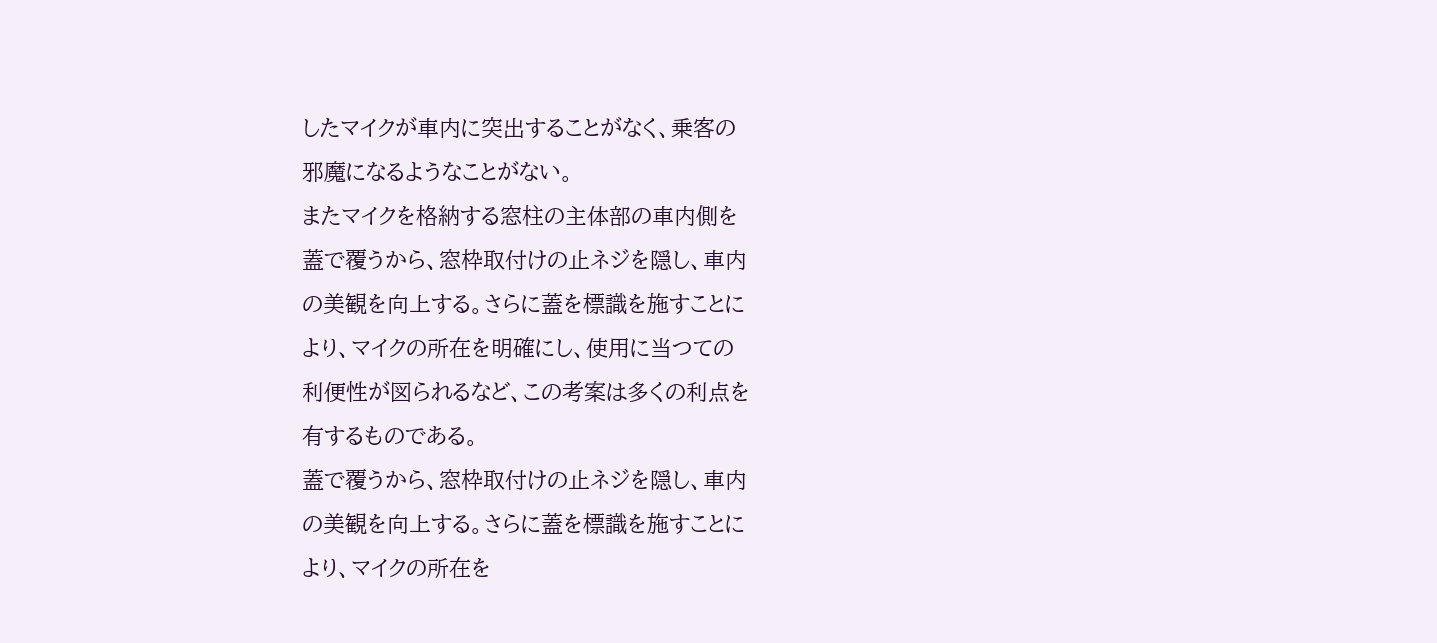したマイクが車内に突出することがなく、乗客の
邪魔になるようなことがない。
またマイクを格納する窓柱の主体部の車内側を
蓋で覆うから、窓枠取付けの止ネジを隠し、車内
の美観を向上する。さらに蓋を標識を施すことに
より、マイクの所在を明確にし、使用に当つての
利便性が図られるなど、この考案は多くの利点を
有するものである。
蓋で覆うから、窓枠取付けの止ネジを隠し、車内
の美観を向上する。さらに蓋を標識を施すことに
より、マイクの所在を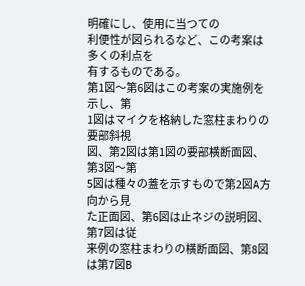明確にし、使用に当つての
利便性が図られるなど、この考案は多くの利点を
有するものである。
第1図〜第6図はこの考案の実施例を示し、第
1図はマイクを格納した窓柱まわりの要部斜視
図、第2図は第1図の要部横断面図、第3図〜第
5図は種々の蓋を示すもので第2図A方向から見
た正面図、第6図は止ネジの説明図、第7図は従
来例の窓柱まわりの横断面図、第8図は第7図B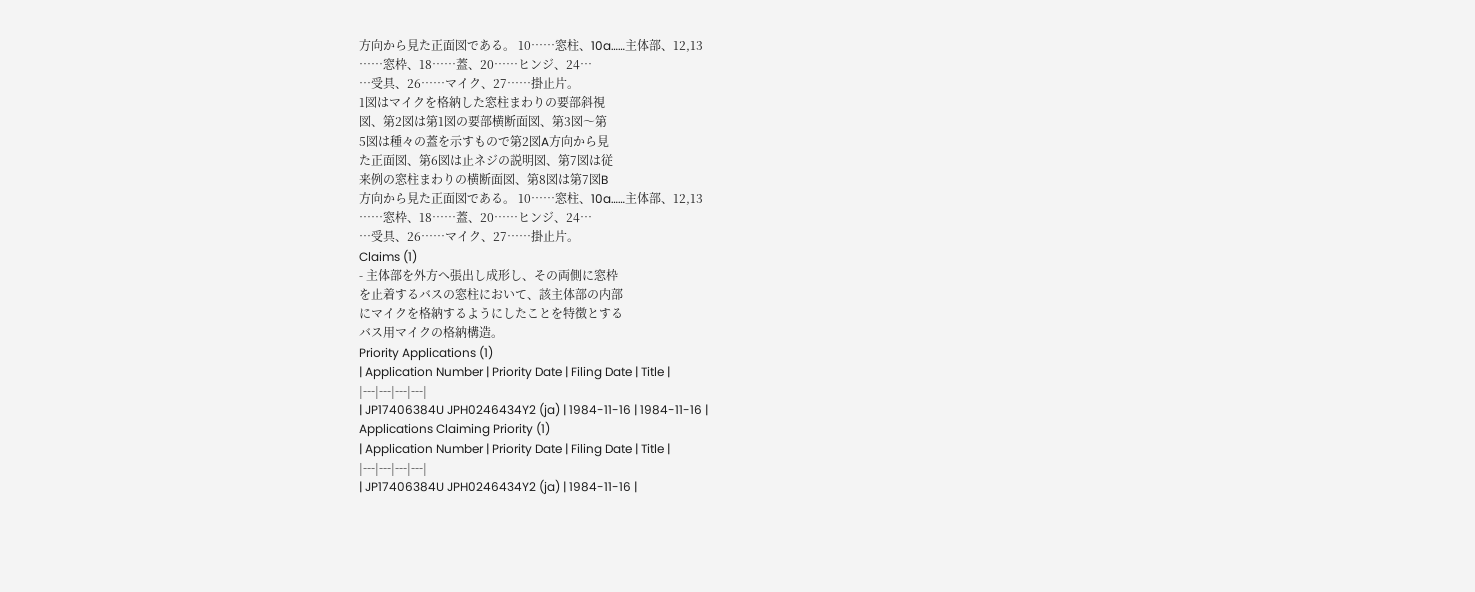方向から見た正面図である。 10……窓柱、10a……主体部、12,13
……窓枠、18……蓋、20……ヒンジ、24…
…受具、26……マイク、27……掛止片。
1図はマイクを格納した窓柱まわりの要部斜視
図、第2図は第1図の要部横断面図、第3図〜第
5図は種々の蓋を示すもので第2図A方向から見
た正面図、第6図は止ネジの説明図、第7図は従
来例の窓柱まわりの横断面図、第8図は第7図B
方向から見た正面図である。 10……窓柱、10a……主体部、12,13
……窓枠、18……蓋、20……ヒンジ、24…
…受具、26……マイク、27……掛止片。
Claims (1)
- 主体部を外方へ張出し成形し、その両側に窓枠
を止着するバスの窓柱において、該主体部の内部
にマイクを格納するようにしたことを特徴とする
バス用マイクの格納構造。
Priority Applications (1)
| Application Number | Priority Date | Filing Date | Title |
|---|---|---|---|
| JP17406384U JPH0246434Y2 (ja) | 1984-11-16 | 1984-11-16 |
Applications Claiming Priority (1)
| Application Number | Priority Date | Filing Date | Title |
|---|---|---|---|
| JP17406384U JPH0246434Y2 (ja) | 1984-11-16 |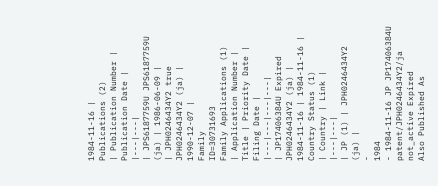1984-11-16 |
Publications (2)
| Publication Number | Publication Date |
|---|---|
| JPS6187759U JPS6187759U (ja) | 1986-06-09 |
| JPH0246434Y2 true JPH0246434Y2 (ja) | 1990-12-07 |
Family
ID=30731693
Family Applications (1)
| Application Number | Title | Priority Date | Filing Date |
|---|---|---|---|
| JP17406384U Expired JPH0246434Y2 (ja) | 1984-11-16 | 1984-11-16 |
Country Status (1)
| Country | Link |
|---|---|
| JP (1) | JPH0246434Y2 (ja) |
-
1984
- 1984-11-16 JP JP17406384U patent/JPH0246434Y2/ja not_active Expired
Also Published As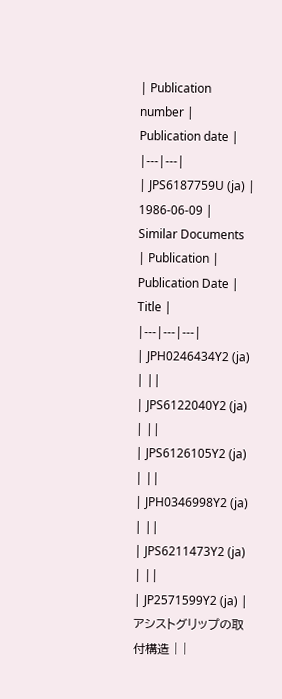| Publication number | Publication date |
|---|---|
| JPS6187759U (ja) | 1986-06-09 |
Similar Documents
| Publication | Publication Date | Title |
|---|---|---|
| JPH0246434Y2 (ja) | ||
| JPS6122040Y2 (ja) | ||
| JPS6126105Y2 (ja) | ||
| JPH0346998Y2 (ja) | ||
| JPS6211473Y2 (ja) | ||
| JP2571599Y2 (ja) | アシストグリップの取付構造 | |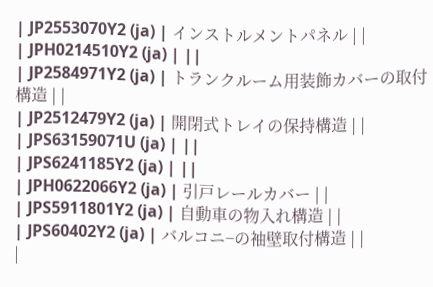| JP2553070Y2 (ja) | インストルメントパネル | |
| JPH0214510Y2 (ja) | ||
| JP2584971Y2 (ja) | トランクルーム用装飾カバーの取付構造 | |
| JP2512479Y2 (ja) | 開閉式トレイの保持構造 | |
| JPS63159071U (ja) | ||
| JPS6241185Y2 (ja) | ||
| JPH0622066Y2 (ja) | 引戸レールカバー | |
| JPS5911801Y2 (ja) | 自動車の物入れ構造 | |
| JPS60402Y2 (ja) | バルコニ−の袖壁取付構造 | |
|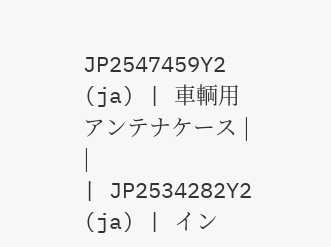JP2547459Y2 (ja) | 車輌用アンテナケース | |
| JP2534282Y2 (ja) | イン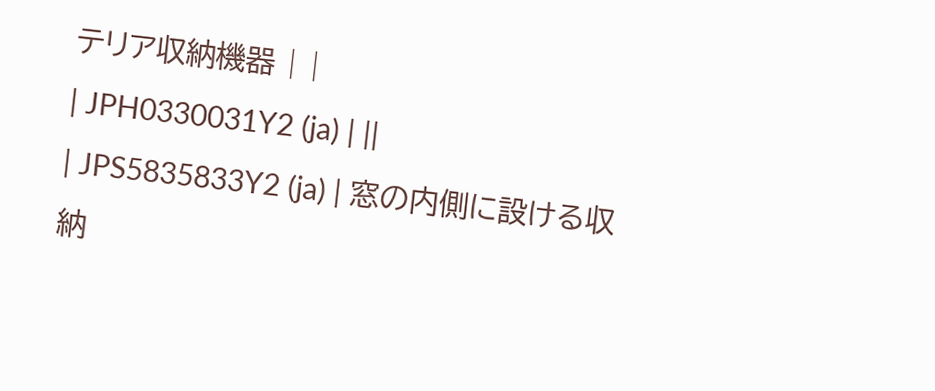テリア収納機器 | |
| JPH0330031Y2 (ja) | ||
| JPS5835833Y2 (ja) | 窓の内側に設ける収納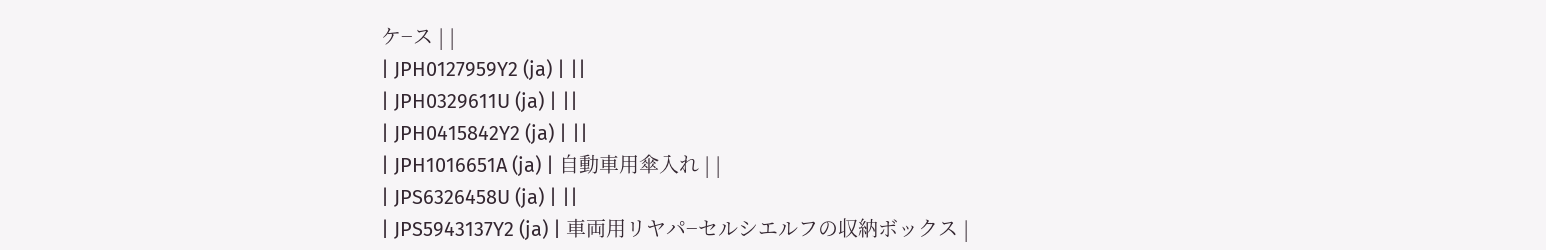ケ−ス | |
| JPH0127959Y2 (ja) | ||
| JPH0329611U (ja) | ||
| JPH0415842Y2 (ja) | ||
| JPH1016651A (ja) | 自動車用傘入れ | |
| JPS6326458U (ja) | ||
| JPS5943137Y2 (ja) | 車両用リヤパ−セルシエルフの収納ボックス |